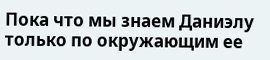Пока что мы знаем Даниэлу только по окружающим ее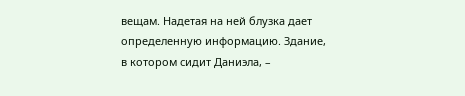вещам. Надетая на ней блузка дает определенную информацию. Здание, в котором сидит Даниэла, –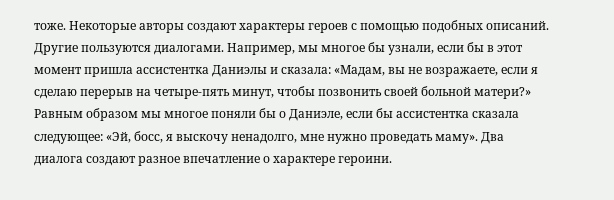тоже. Некоторые авторы создают характеры героев с помощью подобных описаний. Другие пользуются диалогами. Например, мы многое бы узнали, если бы в этот момент пришла ассистентка Даниэлы и сказала: «Мадам, вы не возражаете, если я сделаю перерыв на четыре-пять минут, чтобы позвонить своей больной матери?» Равным образом мы многое поняли бы о Даниэле, если бы ассистентка сказала следующее: «Эй, босс, я выскочу ненадолго, мне нужно проведать маму». Два диалога создают разное впечатление о характере героини.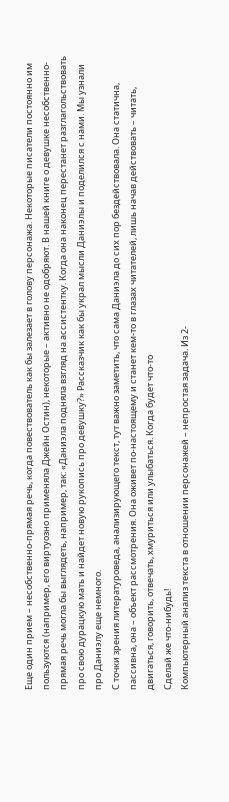Еще один прием – несобственно-прямая речь, когда повествователь как бы залезает в голову персонажа. Некоторые писатели постоянно им пользуются (например, его виртуозно применяла Джейн Остин), некоторые – активно не одобряют. В нашей книге о девушке несобственно-прямая речь могла бы выглядеть, например, так: «Даниэла подняла взгляд на ассистентку. Когда она наконец перестанет разглагольствовать про свою дурацкую мать и найдет новую рукопись про девушку?» Рассказчик как бы украл мысли Даниэлы и поделился с нами. Мы узнали про Даниэлу еще немного.
С точки зрения литературоведа, анализирующего текст, тут важно заметить, что сама Даниэла до сих пор бездействовала. Она статична, пассивна, она – объект рассмотрения. Она оживет по-настоящему и станет кем-то в глазах читателей, лишь начав действовать – читать, двигаться, говорить, отвечать, хмуриться или улыбаться. Когда будет что-то
Сделай же что-нибудь!
Компьютерный анализ текста в отношении персонажей – непростая задача. Из 2-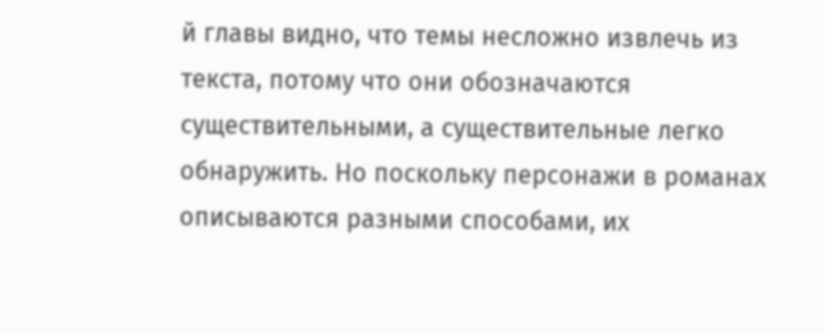й главы видно, что темы несложно извлечь из текста, потому что они обозначаются существительными, а существительные легко обнаружить. Но поскольку персонажи в романах описываются разными способами, их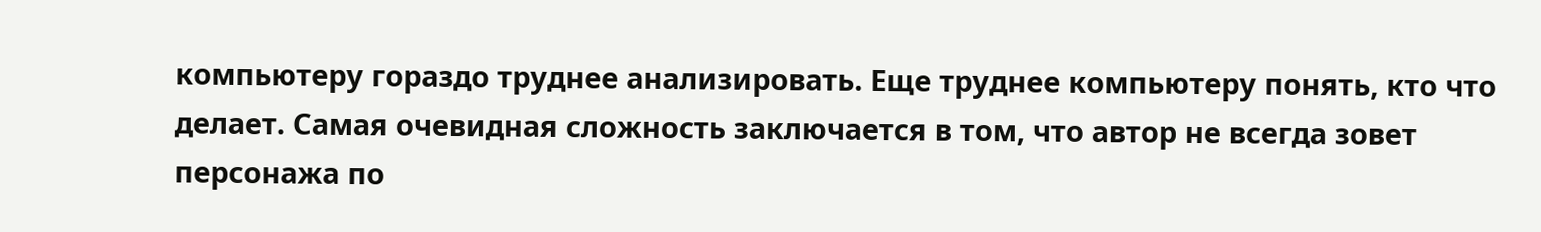компьютеру гораздо труднее анализировать. Еще труднее компьютеру понять, кто что делает. Самая очевидная сложность заключается в том, что автор не всегда зовет персонажа по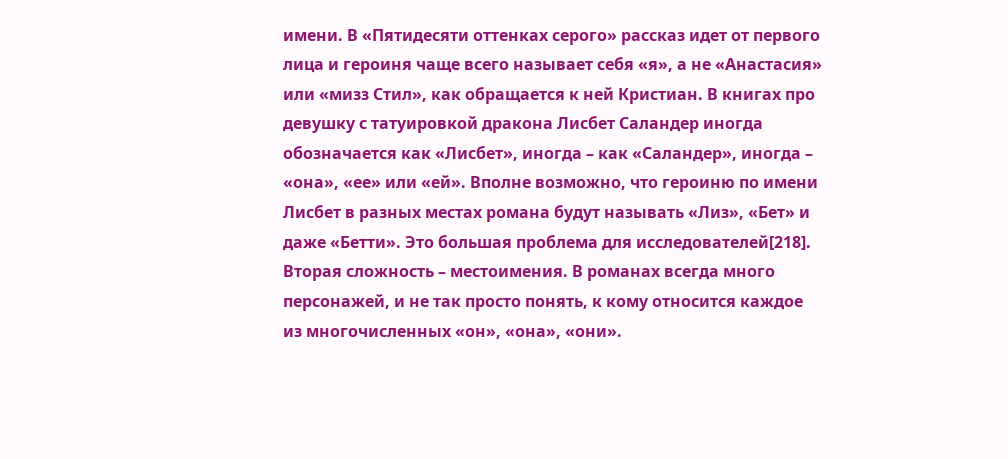имени. В «Пятидесяти оттенках серого» рассказ идет от первого лица и героиня чаще всего называет себя «я», а не «Анастасия» или «мизз Стил», как обращается к ней Кристиан. В книгах про девушку с татуировкой дракона Лисбет Саландер иногда обозначается как «Лисбет», иногда – как «Саландер», иногда – «она», «ее» или «ей». Вполне возможно, что героиню по имени Лисбет в разных местах романа будут называть «Лиз», «Бет» и даже «Бетти». Это большая проблема для исследователей[218]. Вторая сложность – местоимения. В романах всегда много персонажей, и не так просто понять, к кому относится каждое из многочисленных «он», «она», «они».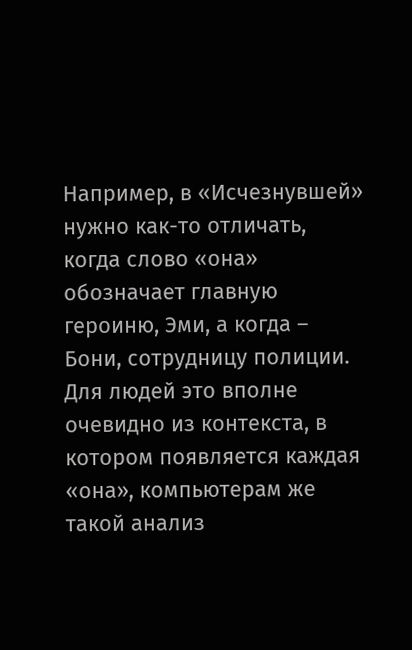Например, в «Исчезнувшей» нужно как-то отличать, когда слово «она» обозначает главную героиню, Эми, а когда – Бони, сотрудницу полиции. Для людей это вполне очевидно из контекста, в котором появляется каждая «она», компьютерам же такой анализ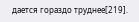дается гораздо труднее[219].